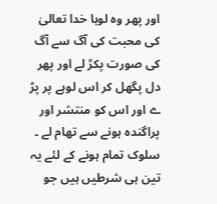اور پھر وہ لوہا خدا تعالیٰ کی محبت کی آگ سے آگ کی صورت پکڑ لے اور پھر دل پگھل کر اس لوہے پر پڑ ے اور اس کو منتشر اور پراگندہ ہونے سے تھام لے ۔ سلوک تمام ہونے کے لئے یہ تین ہی شرطیں ہیں جو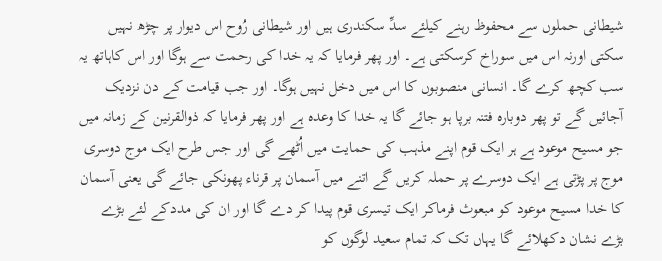شیطانی حملوں سے محفوظ رہنے کیلئے سدِّ سکندری ہیں اور شیطانی رُوح اس دیوار پر چڑھ نہیں سکتی اورنہ اس میں سوراخ کرسکتی ہے۔ اور پھر فرمایا کہ یہ خدا کی رحمت سے ہوگا اور اس کاہاتھ یہ سب کچھ کرے گا۔ انسانی منصوبوں کا اس میں دخل نہیں ہوگا۔ اور جب قیامت کے دن نزدیک آجائیں گے تو پھر دوبارہ فتنہ برپا ہو جائے گا یہ خدا کا وعدہ ہے اور پھر فرمایا کہ ذوالقرنین کے زمانہ میں جو مسیح موعود ہے ہر ایک قوم اپنے مذہب کی حمایت میں اُٹھے گی اور جس طرح ایک موج دوسری موج پر پڑتی ہے ایک دوسرے پر حملہ کریں گے اتنے میں آسمان پر قرناء پھونکی جائے گی یعنی آسمان کا خدا مسیح موعود کو مبعوث فرماکر ایک تیسری قوم پیدا کر دے گا اور ان کی مددکے لئے بڑے بڑے نشان دکھلائے گا یہاں تک کہ تمام سعید لوگوں کو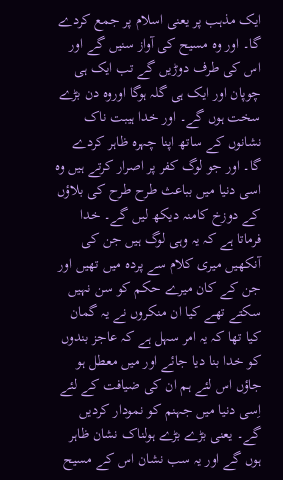ایک مذہب پر یعنی اسلام پر جمع کردے گا۔ اور وہ مسیح کی آواز سنیں گے اور اس کی طرف دوڑیں گے تب ایک ہی چوپان اور ایک ہی گلہ ہوگا اوروہ دن بڑے سخت ہوں گے۔ اور خدا ہیبت ناک نشانوں کے ساتھ اپنا چہرہ ظاہر کردے گا۔ اور جو لوگ کفر پر اصرار کرتے ہیں وہ اسی دنیا میں بباعث طرح طرح کی بلاؤں کے دوزخ کامنہ دیکھ لیں گے۔ خدا فرماتا ہے کہ یہ وہی لوگ ہیں جن کی آنکھیں میری کلام سے پردہ میں تھیں اور جن کے کان میرے حکم کو سن نہیں سکتے تھے کیا ان منکروں نے یہ گمان کیا تھا کہ یہ امر سہل ہے کہ عاجز بندوں کو خدا بنا دیا جائے اور میں معطل ہو جاؤں اس لئے ہم ان کی ضیافت کے لئے اِسی دنیا میں جہنم کو نمودار کردیں گے۔ یعنی بڑے بڑے ہولناک نشان ظاہر ہوں گے اور یہ سب نشان اس کے مسیح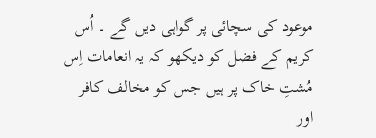موعود کی سچائی پر گواہی دیں گے ۔ اُس کریم کے فضل کو دیکھو کہ یہ انعامات اِس مُشتِ خاک پر ہیں جس کو مخالف کافر اور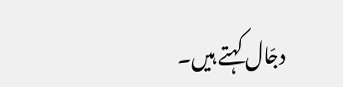دجّال کہتے ہیں۔